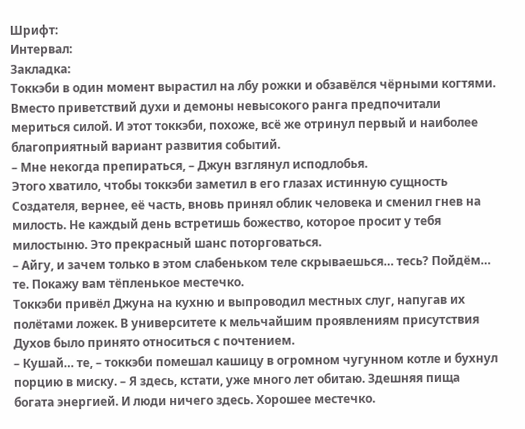Шрифт:
Интервал:
Закладка:
Токкэби в один момент вырастил на лбу рожки и обзавёлся чёрными когтями. Вместо приветствий духи и демоны невысокого ранга предпочитали мериться силой. И этот токкэби, похоже, всё же отринул первый и наиболее благоприятный вариант развития событий.
– Мне некогда препираться, – Джун взглянул исподлобья.
Этого хватило, чтобы токкэби заметил в его глазах истинную сущность Создателя, вернее, её часть, вновь принял облик человека и сменил гнев на милость. Не каждый день встретишь божество, которое просит у тебя милостыню. Это прекрасный шанс поторговаться.
– Айгу, и зачем только в этом слабеньком теле скрываешься… тесь? Пойдём… те. Покажу вам тёпленькое местечко.
Токкэби привёл Джуна на кухню и выпроводил местных слуг, напугав их полётами ложек. В университете к мельчайшим проявлениям присутствия Духов было принято относиться с почтением.
– Кушай… те, – токкэби помешал кашицу в огромном чугунном котле и бухнул порцию в миску. – Я здесь, кстати, уже много лет обитаю. Здешняя пища богата энергией. И люди ничего здесь. Хорошее местечко.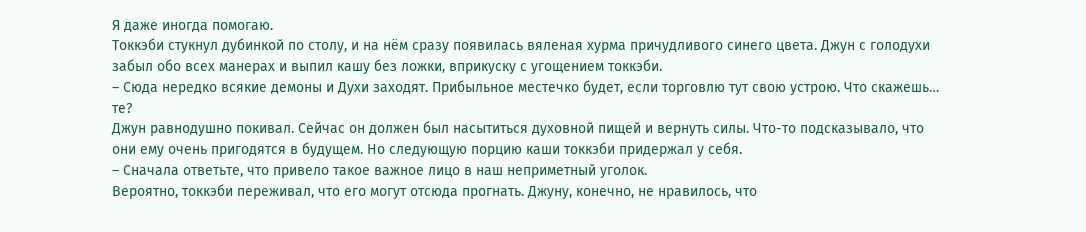Я даже иногда помогаю.
Токкэби стукнул дубинкой по столу, и на нём сразу появилась вяленая хурма причудливого синего цвета. Джун с голодухи забыл обо всех манерах и выпил кашу без ложки, вприкуску с угощением токкэби.
– Сюда нередко всякие демоны и Духи заходят. Прибыльное местечко будет, если торговлю тут свою устрою. Что скажешь… те?
Джун равнодушно покивал. Сейчас он должен был насытиться духовной пищей и вернуть силы. Что-то подсказывало, что они ему очень пригодятся в будущем. Но следующую порцию каши токкэби придержал у себя.
– Сначала ответьте, что привело такое важное лицо в наш неприметный уголок.
Вероятно, токкэби переживал, что его могут отсюда прогнать. Джуну, конечно, не нравилось, что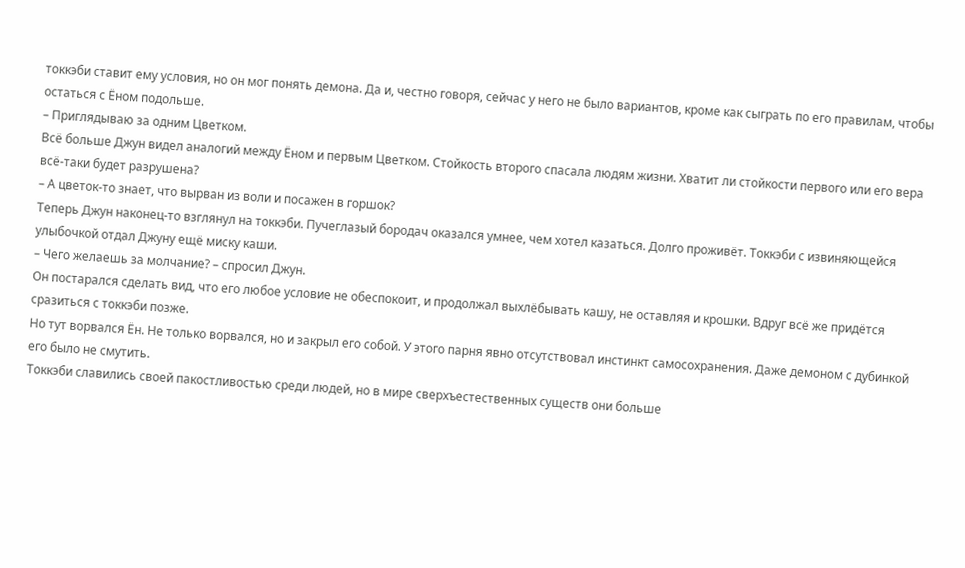токкэби ставит ему условия, но он мог понять демона. Да и, честно говоря, сейчас у него не было вариантов, кроме как сыграть по его правилам, чтобы остаться с Ёном подольше.
– Приглядываю за одним Цветком.
Всё больше Джун видел аналогий между Ёном и первым Цветком. Стойкость второго спасала людям жизни. Хватит ли стойкости первого или его вера всё-таки будет разрушена?
– А цветок-то знает, что вырван из воли и посажен в горшок?
Теперь Джун наконец-то взглянул на токкэби. Пучеглазый бородач оказался умнее, чем хотел казаться. Долго проживёт. Токкэби с извиняющейся улыбочкой отдал Джуну ещё миску каши.
– Чего желаешь за молчание? – спросил Джун.
Он постарался сделать вид, что его любое условие не обеспокоит, и продолжал выхлёбывать кашу, не оставляя и крошки. Вдруг всё же придётся сразиться с токкэби позже.
Но тут ворвался Ён. Не только ворвался, но и закрыл его собой. У этого парня явно отсутствовал инстинкт самосохранения. Даже демоном с дубинкой его было не смутить.
Токкэби славились своей пакостливостью среди людей, но в мире сверхъестественных существ они больше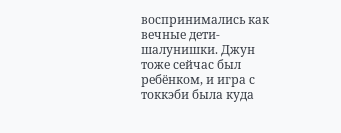воспринимались как вечные дети-шалунишки. Джун тоже сейчас был ребёнком, и игра с токкэби была куда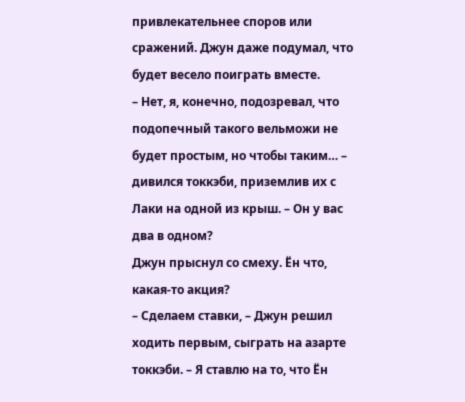привлекательнее споров или сражений. Джун даже подумал, что будет весело поиграть вместе.
– Нет, я, конечно, подозревал, что подопечный такого вельможи не будет простым, но чтобы таким… – дивился токкэби, приземлив их с Лаки на одной из крыш. – Он у вас два в одном?
Джун прыснул со смеху. Ён что, какая-то акция?
– Сделаем ставки, – Джун решил ходить первым, сыграть на азарте токкэби. – Я ставлю на то, что Ён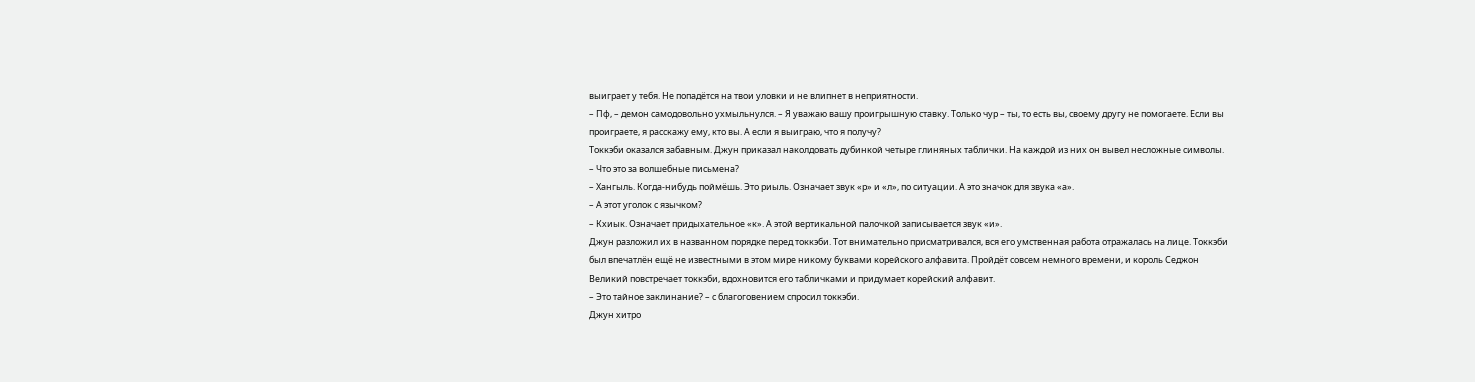выиграет у тебя. Не попадётся на твои уловки и не влипнет в неприятности.
– Пф, – демон самодовольно ухмыльнулся. – Я уважаю вашу проигрышную ставку. Только чур – ты, то есть вы, своему другу не помогаете. Если вы проиграете, я расскажу ему, кто вы. А если я выиграю, что я получу?
Токкэби оказался забавным. Джун приказал наколдовать дубинкой четыре глиняных таблички. На каждой из них он вывел несложные символы.
– Что это за волшебные письмена?
– Хангыль. Когда-нибудь поймёшь. Это риыль. Означает звук «р» и «л», по ситуации. А это значок для звука «а».
– А этот уголок с язычком?
– Кхиык. Означает придыхательное «к». А этой вертикальной палочкой записывается звук «и».
Джун разложил их в названном порядке перед токкэби. Тот внимательно присматривался, вся его умственная работа отражалась на лице. Токкэби был впечатлён ещё не известными в этом мире никому буквами корейского алфавита. Пройдёт совсем немного времени, и король Седжон Великий повстречает токкэби, вдохновится его табличками и придумает корейский алфавит.
– Это тайное заклинание? – с благоговением спросил токкэби.
Джун хитро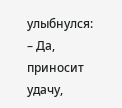улыбнулся:
– Да, приносит удачу,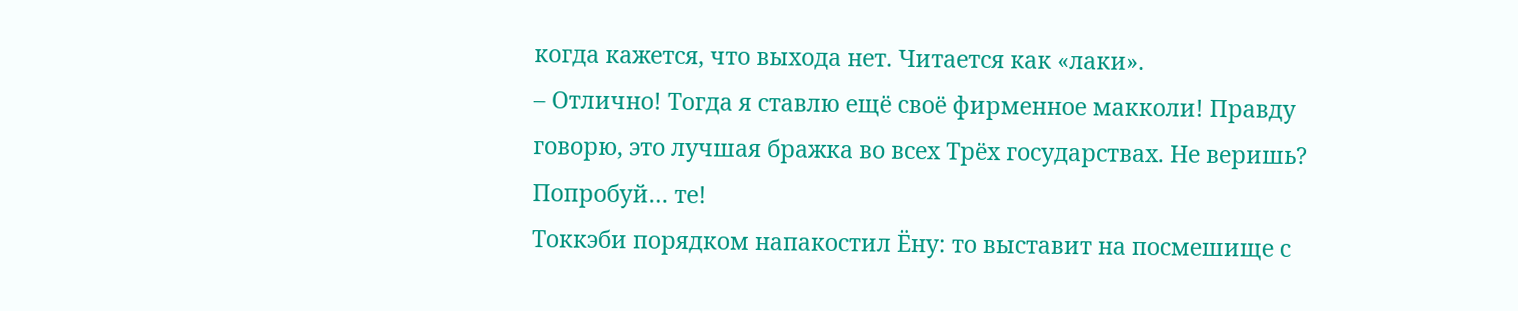когда кажется, что выхода нет. Читается как «лаки».
– Отлично! Тогда я ставлю ещё своё фирменное макколи! Правду говорю, это лучшая бражка во всех Трёх государствах. Не веришь? Попробуй… те!
Токкэби порядком напакостил Ёну: то выставит на посмешище с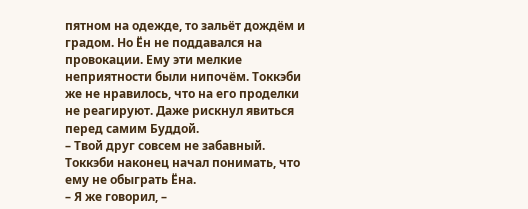пятном на одежде, то зальёт дождём и градом. Но Ён не поддавался на провокации. Ему эти мелкие неприятности были нипочём. Токкэби же не нравилось, что на его проделки не реагируют. Даже рискнул явиться перед самим Буддой.
– Твой друг совсем не забавный.
Токкэби наконец начал понимать, что ему не обыграть Ёна.
– Я же говорил, –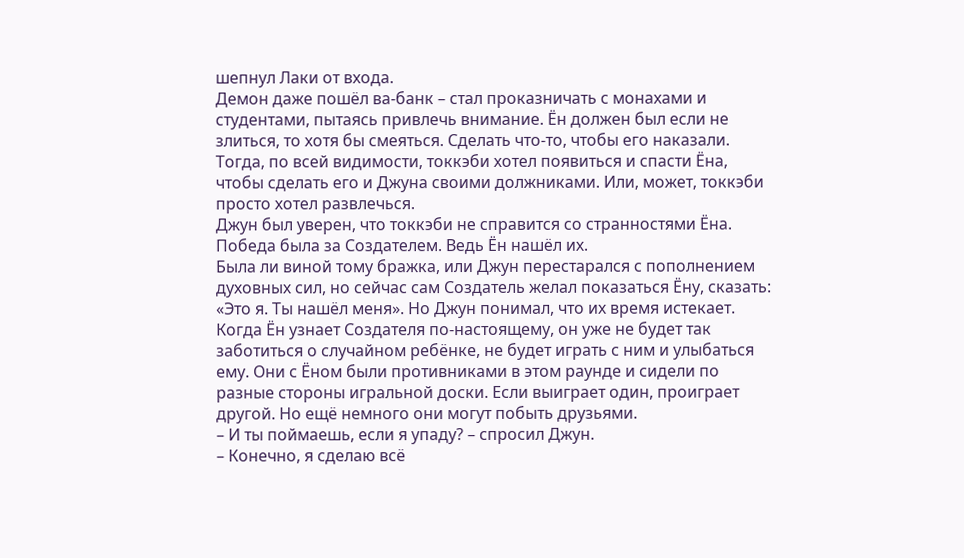шепнул Лаки от входа.
Демон даже пошёл ва-банк – стал проказничать с монахами и студентами, пытаясь привлечь внимание. Ён должен был если не злиться, то хотя бы смеяться. Сделать что-то, чтобы его наказали. Тогда, по всей видимости, токкэби хотел появиться и спасти Ёна, чтобы сделать его и Джуна своими должниками. Или, может, токкэби просто хотел развлечься.
Джун был уверен, что токкэби не справится со странностями Ёна. Победа была за Создателем. Ведь Ён нашёл их.
Была ли виной тому бражка, или Джун перестарался с пополнением духовных сил, но сейчас сам Создатель желал показаться Ёну, сказать: «Это я. Ты нашёл меня». Но Джун понимал, что их время истекает. Когда Ён узнает Создателя по-настоящему, он уже не будет так заботиться о случайном ребёнке, не будет играть с ним и улыбаться ему. Они с Ёном были противниками в этом раунде и сидели по разные стороны игральной доски. Если выиграет один, проиграет другой. Но ещё немного они могут побыть друзьями.
– И ты поймаешь, если я упаду? – спросил Джун.
– Конечно, я сделаю всё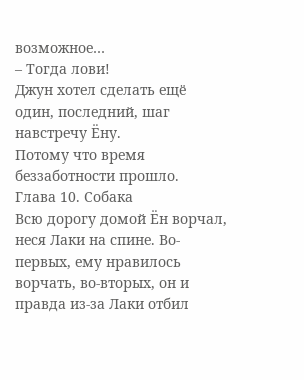возможное…
– Тогда лови!
Джун хотел сделать ещё один, последний, шаг навстречу Ёну.
Потому что время беззаботности прошло.
Глава 10. Собака
Всю дорогу домой Ён ворчал, неся Лаки на спине. Во-первых, ему нравилось ворчать, во-вторых, он и правда из-за Лаки отбил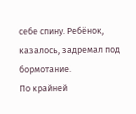себе спину. Ребёнок, казалось, задремал под бормотание.
По крайней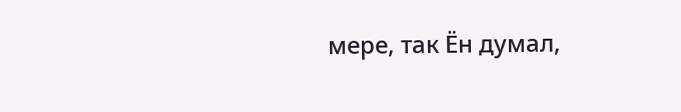мере, так Ён думал,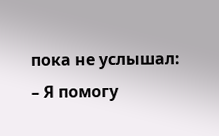пока не услышал:
– Я помогу